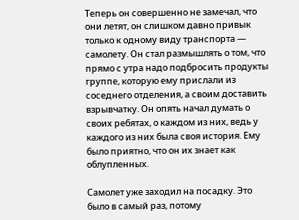Теперь он совершенно не замечал, что они летят, он слишком давно привык только к одному виду транспорта — самолету. Он стал размышлять о том, что прямо с утра надо подбросить продукты группе, которую ему прислали из соседнего отделения, а своим доставить взрывчатку. Он опять начал думать о своих ребятах, о каждом из них, ведь у каждого из них была своя история. Ему было приятно, что он их знает как облупленных.

Самолет уже заходил на посадку. Это было в самый раз, потому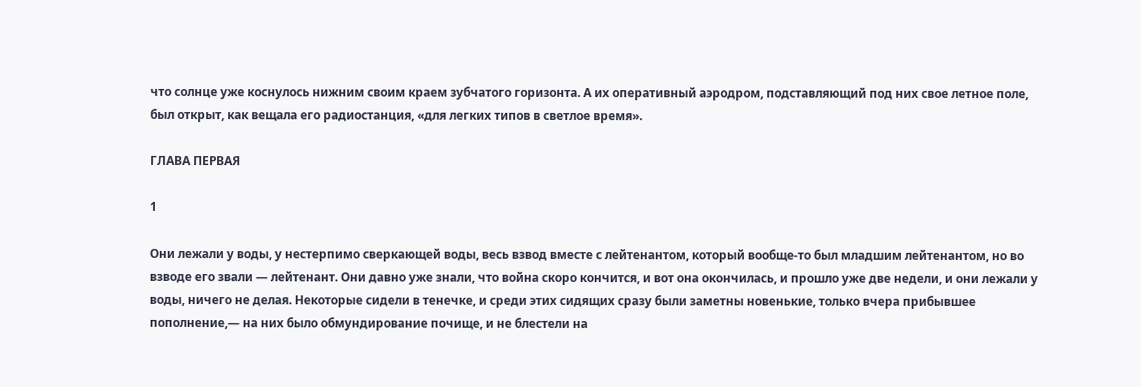что солнце уже коснулось нижним своим краем зубчатого горизонта. А их оперативный аэродром, подставляющий под них свое летное поле, был открыт, как вещала его радиостанция, «для легких типов в светлое время».

ГЛАВА ПЕРВАЯ

1

Они лежали у воды, у нестерпимо сверкающей воды, весь взвод вместе с лейтенантом, который вообще-то был младшим лейтенантом, но во взводе его звали — лейтенант. Они давно уже знали, что война скоро кончится, и вот она окончилась, и прошло уже две недели, и они лежали у воды, ничего не делая. Некоторые сидели в тенечке, и среди этих сидящих сразу были заметны новенькие, только вчера прибывшее пополнение,— на них было обмундирование почище, и не блестели на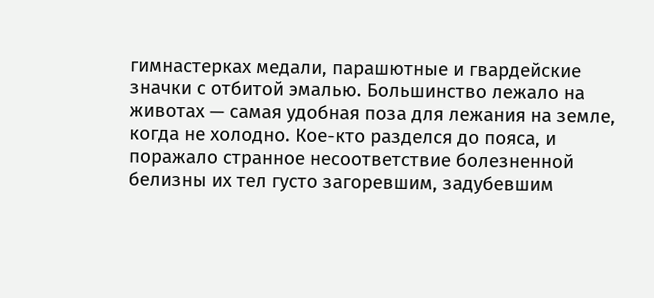гимнастерках медали, парашютные и гвардейские значки с отбитой эмалью. Большинство лежало на животах — самая удобная поза для лежания на земле, когда не холодно. Кое-кто разделся до пояса, и поражало странное несоответствие болезненной белизны их тел густо загоревшим, задубевшим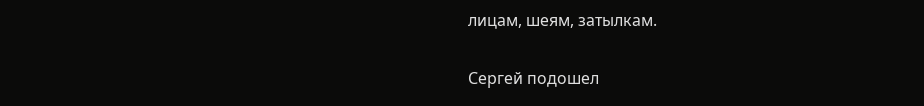лицам, шеям, затылкам.

Сергей подошел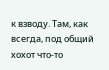к взводу. Там, как всегда, под общий хохот что-то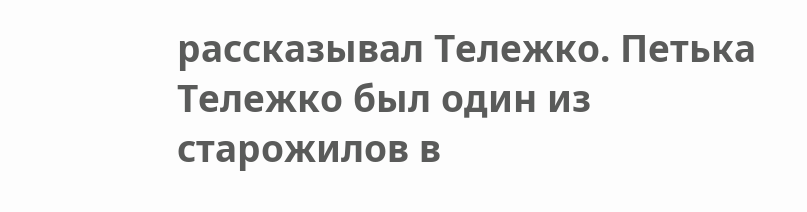рассказывал Тележко. Петька Тележко был один из старожилов в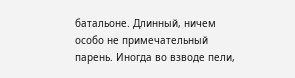батальоне. Длинный, ничем особо не примечательный парень. Иногда во взводе пели,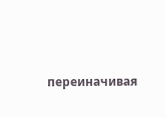переиначивая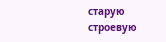старую строевую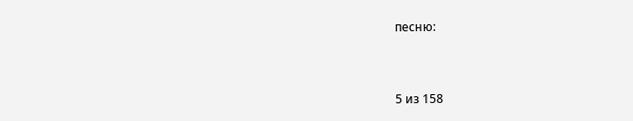песню:



5 из 158